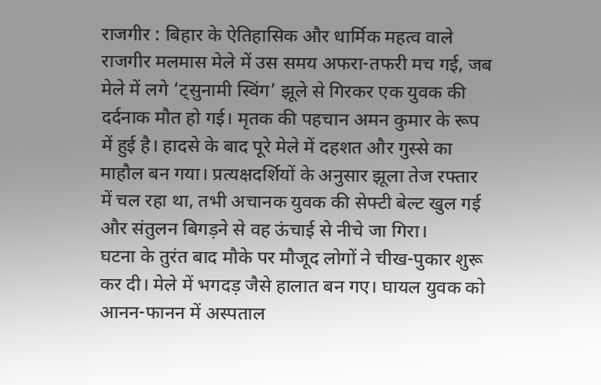राजगीर : बिहार के ऐतिहासिक और धार्मिक महत्व वाले राजगीर मलमास मेले में उस समय अफरा-तफरी मच गई, जब मेले में लगे ‘ट्सुनामी स्विंग’ झूले से गिरकर एक युवक की दर्दनाक मौत हो गई। मृतक की पहचान अमन कुमार के रूप में हुई है। हादसे के बाद पूरे मेले में दहशत और गुस्से का माहौल बन गया। प्रत्यक्षदर्शियों के अनुसार झूला तेज रफ्तार में चल रहा था, तभी अचानक युवक की सेफ्टी बेल्ट खुल गई और संतुलन बिगड़ने से वह ऊंचाई से नीचे जा गिरा।
घटना के तुरंत बाद मौके पर मौजूद लोगों ने चीख-पुकार शुरू कर दी। मेले में भगदड़ जैसे हालात बन गए। घायल युवक को आनन-फानन में अस्पताल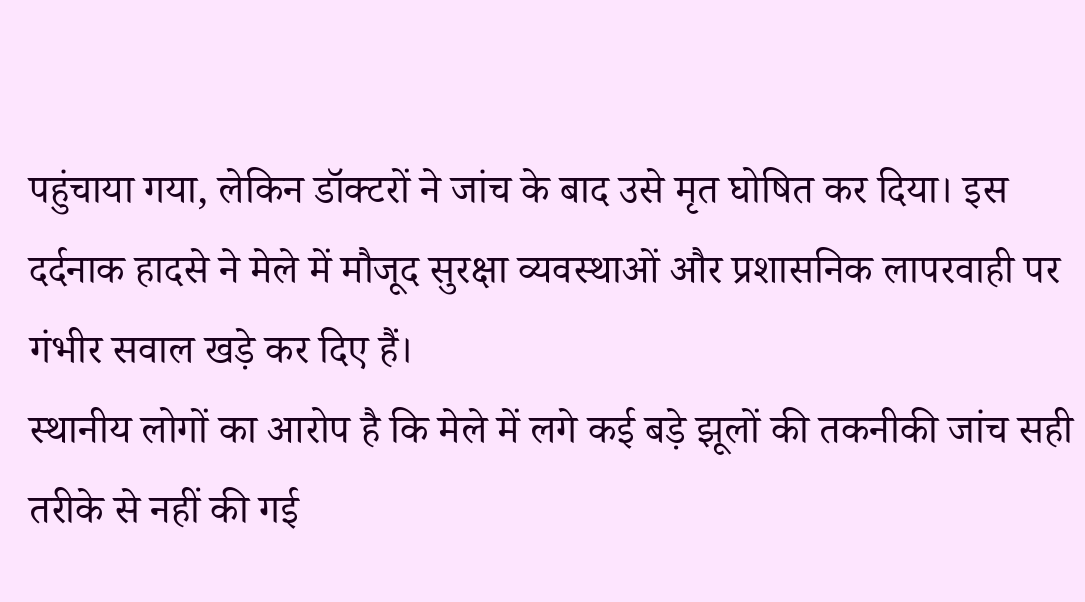पहुंचाया गया, लेकिन डॉक्टरों ने जांच के बाद उसे मृत घोषित कर दिया। इस दर्दनाक हादसे ने मेले में मौजूद सुरक्षा व्यवस्थाओं और प्रशासनिक लापरवाही पर गंभीर सवाल खड़े कर दिए हैं।
स्थानीय लोगों का आरोप है कि मेले में लगे कई बड़े झूलों की तकनीकी जांच सही तरीके से नहीं की गई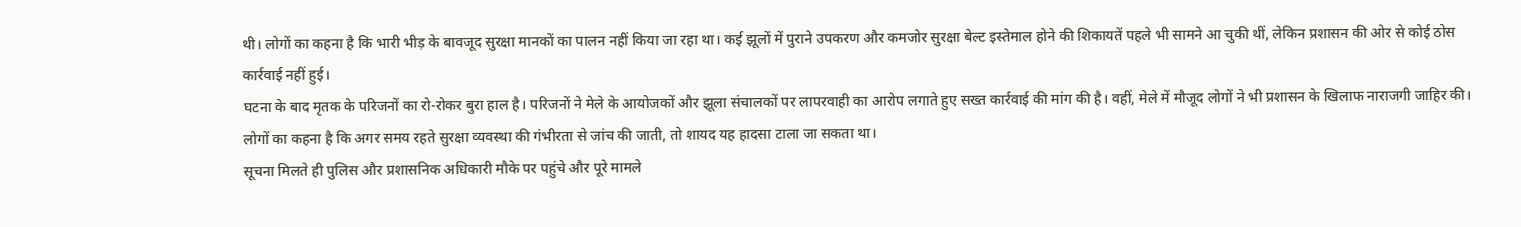थी। लोगों का कहना है कि भारी भीड़ के बावजूद सुरक्षा मानकों का पालन नहीं किया जा रहा था। कई झूलों में पुराने उपकरण और कमजोर सुरक्षा बेल्ट इस्तेमाल होने की शिकायतें पहले भी सामने आ चुकी थीं, लेकिन प्रशासन की ओर से कोई ठोस कार्रवाई नहीं हुई।
घटना के बाद मृतक के परिजनों का रो-रोकर बुरा हाल है। परिजनों ने मेले के आयोजकों और झूला संचालकों पर लापरवाही का आरोप लगाते हुए सख्त कार्रवाई की मांग की है। वहीं, मेले में मौजूद लोगों ने भी प्रशासन के खिलाफ नाराजगी जाहिर की। लोगों का कहना है कि अगर समय रहते सुरक्षा व्यवस्था की गंभीरता से जांच की जाती, तो शायद यह हादसा टाला जा सकता था।
सूचना मिलते ही पुलिस और प्रशासनिक अधिकारी मौके पर पहुंचे और पूरे मामले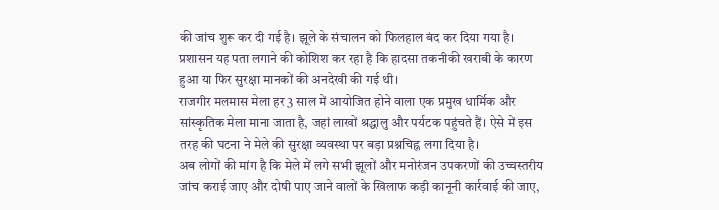की जांच शुरू कर दी गई है। झूले के संचालन को फिलहाल बंद कर दिया गया है। प्रशासन यह पता लगाने की कोशिश कर रहा है कि हादसा तकनीकी खराबी के कारण हुआ या फिर सुरक्षा मानकों की अनदेखी की गई थी।
राजगीर मलमास मेला हर 3 साल में आयोजित होने वाला एक प्रमुख धार्मिक और सांस्कृतिक मेला माना जाता है, जहां लाखों श्रद्धालु और पर्यटक पहुंचते हैं। ऐसे में इस तरह की घटना ने मेले की सुरक्षा व्यवस्था पर बड़ा प्रश्नचिह्न लगा दिया है।
अब लोगों की मांग है कि मेले में लगे सभी झूलों और मनोरंजन उपकरणों की उच्चस्तरीय जांच कराई जाए और दोषी पाए जाने वालों के खिलाफ कड़ी कानूनी कार्रवाई की जाए,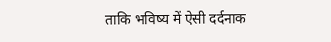ताकि भविष्य में ऐसी दर्दनाक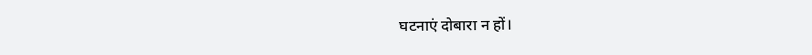घटनाएं दोबारा न हों।